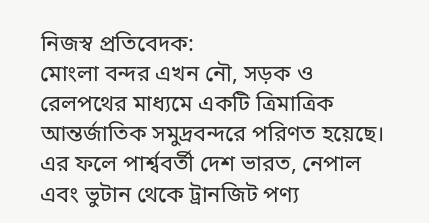নিজস্ব প্রতিবেদক:
মোংলা বন্দর এখন নৌ, সড়ক ও রেলপথের মাধ্যমে একটি ত্রিমাত্রিক আন্তর্জাতিক সমুদ্রবন্দরে পরিণত হয়েছে। এর ফলে পার্শ্ববর্তী দেশ ভারত, নেপাল এবং ভুটান থেকে ট্রানজিট পণ্য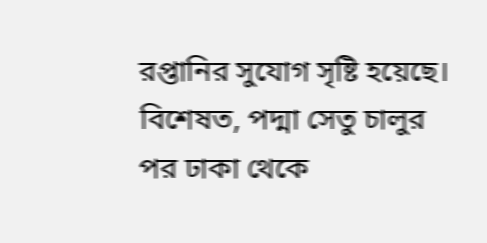রপ্তানির সুযোগ সৃষ্টি হয়েছে। বিশেষত, পদ্মা সেতু চালুর পর ঢাকা থেকে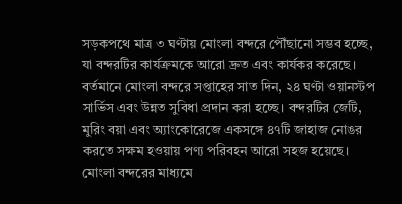সড়কপথে মাত্র ৩ ঘণ্টায় মোংলা বন্দরে পৌঁছানো সম্ভব হচ্ছে, যা বন্দরটির কার্যক্রমকে আরো দ্রুত এবং কার্যকর করেছে।
বর্তমানে মোংলা বন্দরে সপ্তাহের সাত দিন, ২৪ ঘণ্টা ওয়ানস্টপ সার্ভিস এবং উন্নত সুবিধা প্রদান করা হচ্ছে। বন্দরটির জেটি, মুরিং বয়া এবং অ্যাংকোরেজে একসঙ্গে ৪৭টি জাহাজ নোঙর করতে সক্ষম হওয়ায় পণ্য পরিবহন আরো সহজ হয়েছে। মোংলা বন্দরের মাধ্যমে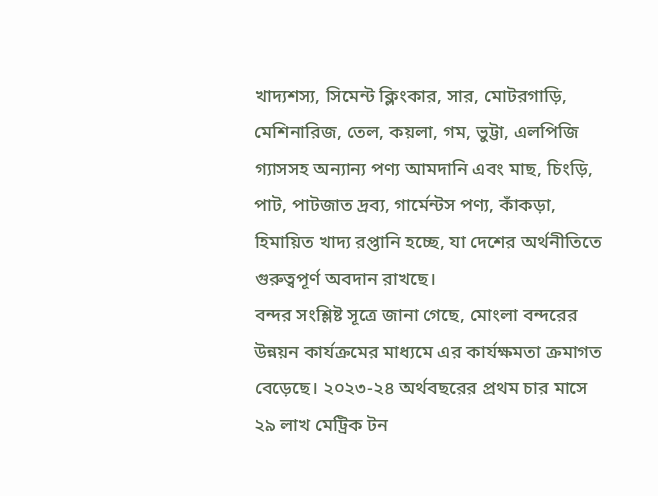খাদ্যশস্য, সিমেন্ট ক্লিংকার, সার, মোটরগাড়ি, মেশিনারিজ, তেল, কয়লা, গম, ভুট্টা, এলপিজি গ্যাসসহ অন্যান্য পণ্য আমদানি এবং মাছ, চিংড়ি, পাট, পাটজাত দ্রব্য, গার্মেন্টস পণ্য, কাঁকড়া, হিমায়িত খাদ্য রপ্তানি হচ্ছে, যা দেশের অর্থনীতিতে গুরুত্বপূর্ণ অবদান রাখছে।
বন্দর সংশ্লিষ্ট সূত্রে জানা গেছে, মোংলা বন্দরের উন্নয়ন কার্যক্রমের মাধ্যমে এর কার্যক্ষমতা ক্রমাগত বেড়েছে। ২০২৩-২৪ অর্থবছরের প্রথম চার মাসে ২৯ লাখ মেট্রিক টন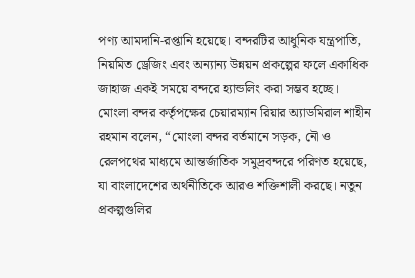পণ্য আমদানি-রপ্তানি হয়েছে। বন্দরটির আধুনিক যন্ত্রপাতি, নিয়মিত ড্রেজিং এবং অন্যান্য উন্নয়ন প্রকল্পের ফলে একাধিক জাহাজ একই সময়ে বন্দরে হ্যান্ডলিং করা সম্ভব হচ্ছে।
মোংলা বন্দর কর্তৃপক্ষের চেয়ারম্যান রিয়ার অ্যাডমিরাল শাহীন রহমান বলেন, “মোংলা বন্দর বর্তমানে সড়ক, নৌ ও রেলপথের মাধ্যমে আন্তর্জাতিক সমুদ্রবন্দরে পরিণত হয়েছে, যা বাংলাদেশের অর্থনীতিকে আরও শক্তিশালী করছে। নতুন প্রকল্পগুলির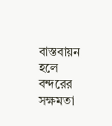বাস্তবায়ন হলে বন্দরের সক্ষমতা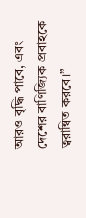আরও বৃদ্ধি পাবে, এবং দেশের বাণিজ্যিক প্রবাহকে ত্বরান্বিত করবে।”